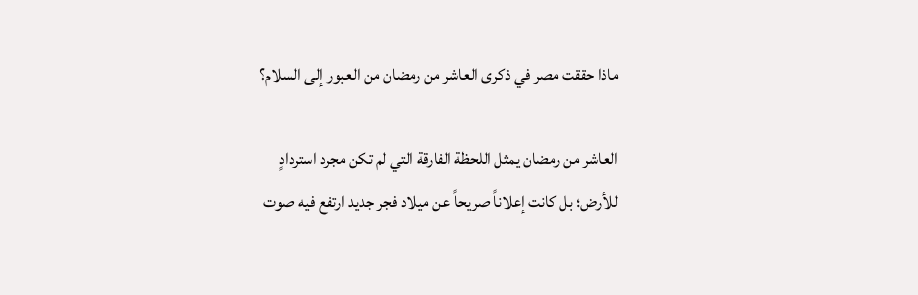ماذا حققت مصر في ذكرى العاشر من رمضان من العبور إلى السلام؟

العاشر من رمضان يمثل اللحظة الفارقة التي لم تكن مجرد استردادٍ للأرض؛ بل كانت إعلاناً صريحاً عن ميلاد فجر جديد ارتفع فيه صوت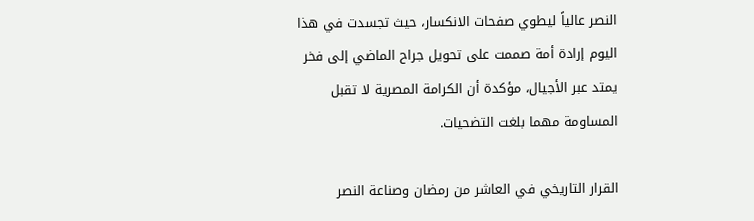النصر عالياً ليطوي صفحات الانكسار، حيث تجسدت في هذا اليوم إرادة أمة صممت على تحويل جراح الماضي إلى فخر يمتد عبر الأجيال، مؤكدة أن الكرامة المصرية لا تقبل المساومة مهما بلغت التضحيات.

القرار التاريخي في العاشر من رمضان وصناعة النصر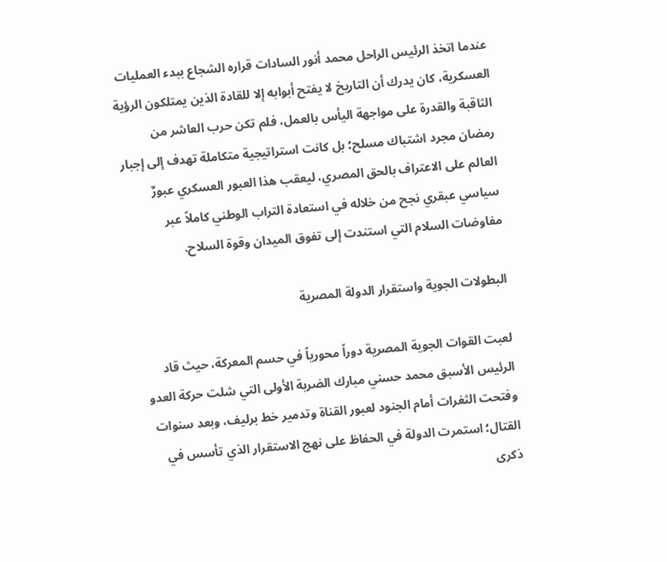عندما اتخذ الرئيس الراحل محمد أنور السادات قراره الشجاع ببدء العمليات العسكرية، كان يدرك أن التاريخ لا يفتح أبوابه إلا للقادة الذين يمتلكون الرؤية الثاقبة والقدرة على مواجهة اليأس بالعمل، فلم تكن حرب العاشر من رمضان مجرد اشتباك مسلح؛ بل كانت استراتيجية متكاملة تهدف إلى إجبار العالم على الاعتراف بالحق المصري، ليعقب هذا العبور العسكري عبورٌ سياسي عبقري نجح من خلاله في استعادة التراب الوطني كاملاً عبر مفاوضات السلام التي استندت إلى تفوق الميدان وقوة السلاح.

البطولات الجوية واستقرار الدولة المصرية

لعبت القوات الجوية المصرية دوراً محورياً في حسم المعركة، حيث قاد الرئيس الأسبق محمد حسني مبارك الضربة الأولى التي شلت حركة العدو وفتحت الثغرات أمام الجنود لعبور القناة وتدمير خط برليف، وبعد سنوات القتال؛ استمرت الدولة في الحفاظ على نهج الاستقرار الذي تأسس في ذكرى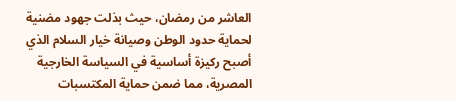العاشر من رمضان، حيث بذلت جهود مضنية لحماية حدود الوطن وصيانة خيار السلام الذي أصبح ركيزة أساسية في السياسة الخارجية المصرية، مما ضمن حماية المكتسبات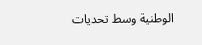الوطنية وسط تحديات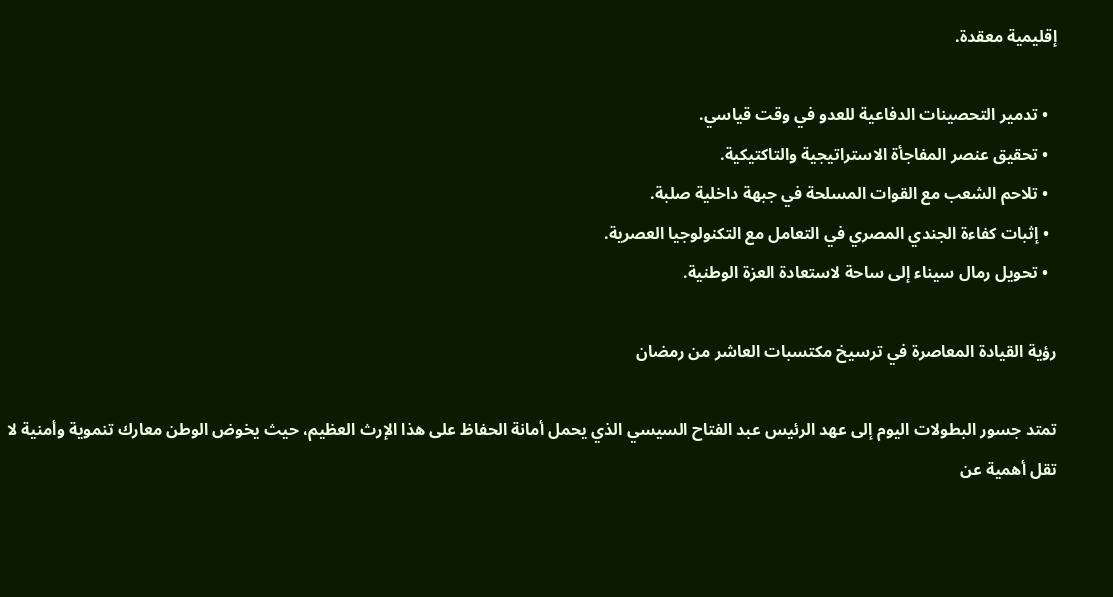إقليمية معقدة.

  • تدمير التحصينات الدفاعية للعدو في وقت قياسي.
  • تحقيق عنصر المفاجأة الاستراتيجية والتاكتيكية.
  • تلاحم الشعب مع القوات المسلحة في جبهة داخلية صلبة.
  • إثبات كفاءة الجندي المصري في التعامل مع التكنولوجيا العصرية.
  • تحويل رمال سيناء إلى ساحة لاستعادة العزة الوطنية.

رؤية القيادة المعاصرة في ترسيخ مكتسبات العاشر من رمضان

تمتد جسور البطولات اليوم إلى عهد الرئيس عبد الفتاح السيسي الذي يحمل أمانة الحفاظ على هذا الإرث العظيم، حيث يخوض الوطن معارك تنموية وأمنية لا تقل أهمية عن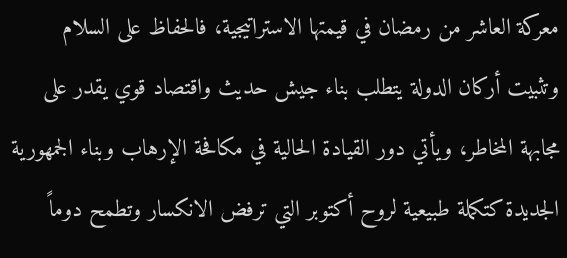معركة العاشر من رمضان في قيمتها الاستراتيجية، فالحفاظ على السلام وتثبيت أركان الدولة يتطلب بناء جيش حديث واقتصاد قوي يقدر على مجابهة المخاطر، ويأتي دور القيادة الحالية في مكافحة الإرهاب وبناء الجمهورية الجديدة كتكملة طبيعية لروح أكتوبر التي ترفض الانكسار وتطمح دوماً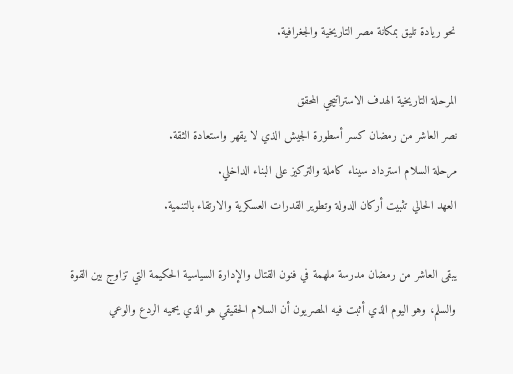نحو ريادة تليق بمكانة مصر التاريخية والجغرافية.

المرحلة التاريخية الهدف الاستراتيجي المحقق
نصر العاشر من رمضان كسر أسطورة الجيش الذي لا يقهر واستعادة الثقة.
مرحلة السلام استرداد سيناء كاملة والتركيز على البناء الداخلي.
العهد الحالي تثبيت أركان الدولة وتطوير القدرات العسكرية والارتقاء بالتنمية.

يبقى العاشر من رمضان مدرسة ملهمة في فنون القتال والإدارة السياسية الحكيمة التي تزاوج بين القوة والسلم، وهو اليوم الذي أثبت فيه المصريون أن السلام الحقيقي هو الذي يحميه الردع والوعي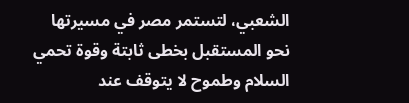الشعبي، لتستمر مصر في مسيرتها نحو المستقبل بخطى ثابتة وقوة تحمي السلام وطموح لا يتوقف عند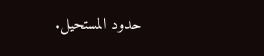حدود المستحيل.